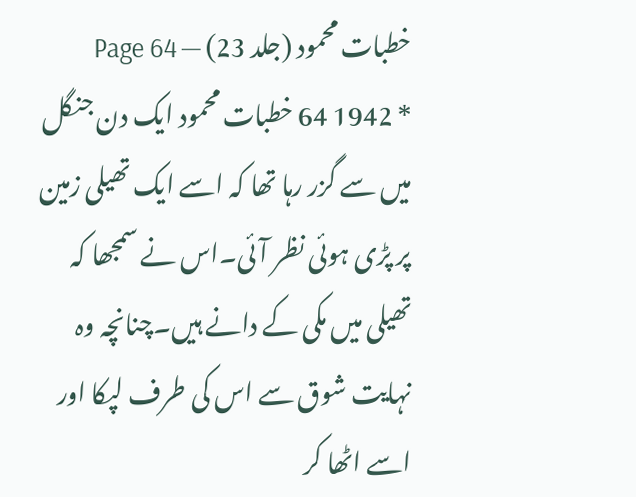خطبات محمود (جلد 23) — Page 64
* 1942 64 خطبات محمود ایک دن جنگل میں سے گزر رہا تھا کہ اسے ایک تھیلی زمین پر پڑی ہوئی نظر آئی۔اس نے سمجھا کہ تھیلی میں مکی کے دانے ہیں۔چنانچہ وہ نہایت شوق سے اس کی طرف لپکا اور اسے اٹھا کر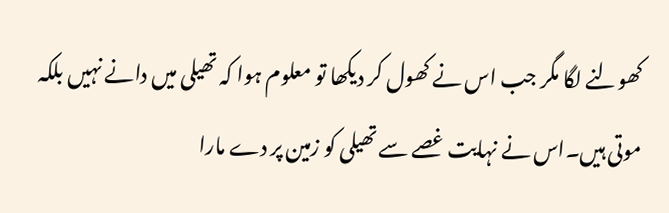کھولنے لگا مگر جب اس نے کھول کر دیکھا تو معلوم ہوا کہ تھیلی میں دانے نہیں بلکہ موتی ہیں۔اس نے نہایت غصے سے تھیلی کو زمین پر دے مارا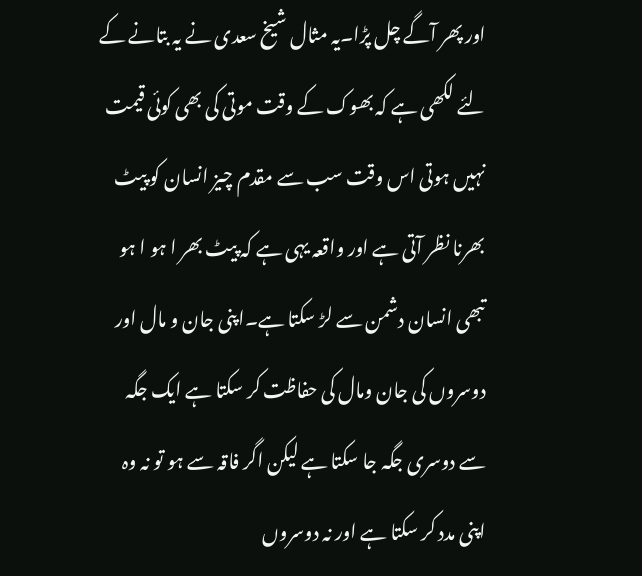اور پھر آگے چل پڑا۔یہ مثال شیخ سعدی نے یہ بتانے کے لئے لکھی ہے کہ بھوک کے وقت موتی کی بھی کوئی قیمت نہیں ہوتی اس وقت سب سے مقدم چیز انسان کو پیٹ بھرنا نظر آتی ہے اور واقعہ یہی ہے کہ پیٹ بھر ا ہو ا ہو تبھی انسان دشمن سے لڑ سکتا ہے۔اپنی جان و مال اور دوسروں کی جان ومال کی حفاظت کر سکتا ہے ایک جگہ سے دوسری جگہ جا سکتا ہے لیکن اگر فاقہ سے ہو تو نہ وہ اپنی مدد کر سکتا ہے اور نہ دوسروں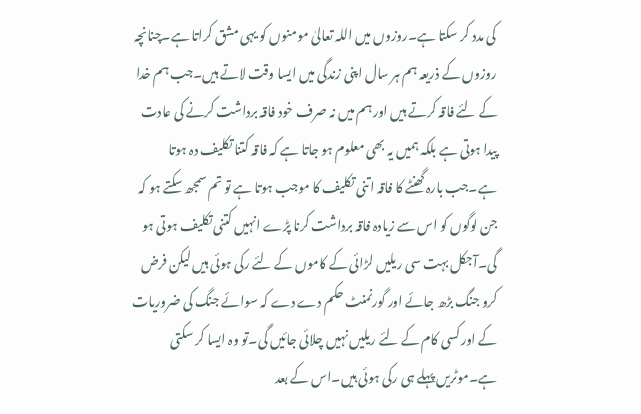کی مدد کر سکتا ہے۔روزوں میں اللہ تعالیٰ مومنوں کو یہی مشق کراتا ہے۔چنانچہ روزوں کے ذریعہ ہم ہر سال اپنی زندگی میں ایسا وقت لاتے ہیں۔جب ہم خدا کے لئے فاقہ کرتے ہیں اور ہم میں نہ صرف خود فاقہ برداشت کرنے کی عادت پیدا ہوتی ہے بلکہ ہمیں یہ بھی معلوم ہو جاتا ہے کہ فاقہ کتنا تکلیف دہ ہوتا ہے۔جب بارہ گھنٹے کا فاقہ اتنی تکلیف کا موجب ہوتا ہے تو تم سمجھ سکتے ہو کہ جن لوگوں کو اس سے زیادہ فاقہ برداشت کرنا پڑے انہیں کتنی تکلیف ہوتی ہو گی۔آجکل بہت سی ریلیں لڑائی کے کاموں کے لئے رکی ہوئی ہیں لیکن فرض کرو جنگ بڑھ جائے اور گورنمنٹ حکم دے دے کہ سوائے جنگ کی ضروریات کے اور کسی کام کے لئے ریلیں نہیں چلائی جائیں گی۔تو وہ ایسا کر سکتی ہے۔موٹریں پہلے ہی رکی ہوئی ہیں۔اس کے بعد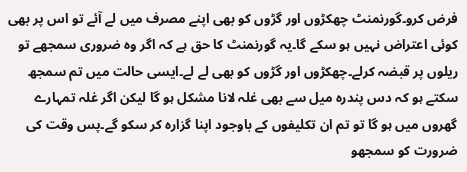فرض کرو۔گورنمنٹ چھکڑوں اور گڑوں کو بھی اپنے مصرف میں لے آئے تو اس پر بھی کوئی اعتراض نہیں ہو سکے گا۔یہ گورنمنٹ کا حق ہے کہ اگر وہ ضروری سمجھے تو ریلوں پر قبضہ کرلے۔چھکڑوں اور گڑوں کو بھی لے لے۔ایسی حالت میں تم سمجھ سکتے ہو کہ دس پندرہ میل سے بھی غلہ لانا مشکل ہو گا لیکن اگر غلہ تمہارے گھروں میں ہو گا تو تم ان تکلیفوں کے باوجود اپنا گزارہ کر سکو گے۔پس وقت کی ضرورت کو سمجھو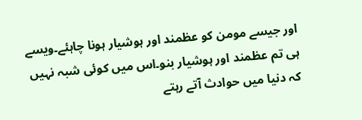اور جیسے مومن کو عظمند اور ہوشیار ہونا چاہئے۔ویسے ہی تم عظمند اور ہوشیار بنو۔اس میں کوئی شبہ نہیں کہ دنیا میں حوادث آتے رہتے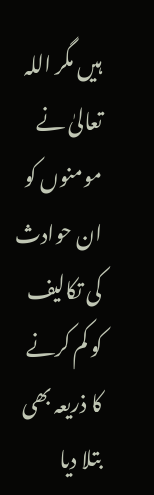ہیں مگر اللہ تعالیٰ نے مومنوں کو ان حوادث کی تکالیف کو کم کرنے کا ذریعہ بھی بتلا دیا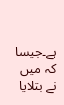ہے۔جیسا کہ میں نے بتلایا